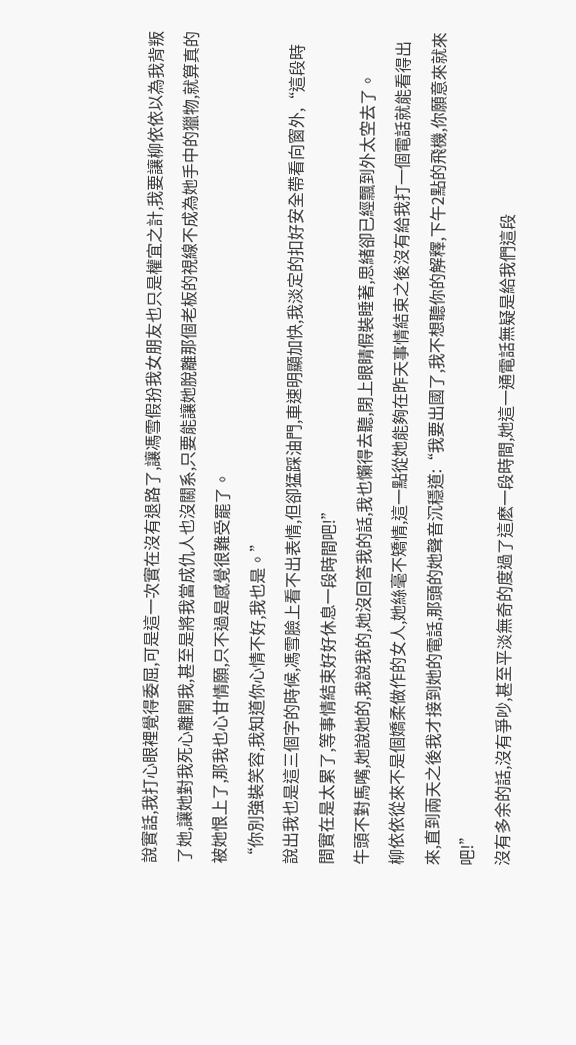說實話,我打心眼裡覺得委屈,可是這一次實在沒有退路了,讓馮雪假扮我女朋友也只是權宜之計,我要讓柳依依以為我背叛了她,讓她對我死心離開我,甚至是將我當成仇人也沒關系,只要能讓她脫離那個老板的視線不成為她手中的獵物,就算真的被她恨上了,那我也心甘情願,只不過是感覺很難受罷了。
“你別強裝笑容,我知道你心情不好,我也是。”
說出我也是這三個字的時候,馮雪臉上看不出表情,但卻猛踩油門,車速明顯加快,我淡定的扣好安全帶看向窗外,“這段時間實在是太累了,等事情結束好好休息一段時間吧!”
牛頭不對馬嘴,她說她的,我說我的,她沒回答我的話,我也懶得去聽,閉上眼睛假裝睡著,思緒卻已經飄到外太空去了。
柳依依從來不是個嬌柔做作的女人,她絲毫不矯情,這一點從她能夠在昨天事情結束之後沒有給我打一個電話就能看得出來,直到兩天之後我才接到她的電話,那頭的她聲音沉穩道:“我要出國了,我不想聽你的解釋,下午2點的飛機,你願意來就來吧!”
沒有多余的話,沒有爭吵,甚至平淡無奇的度過了這麽一段時間,她這一通電話無疑是給我們這段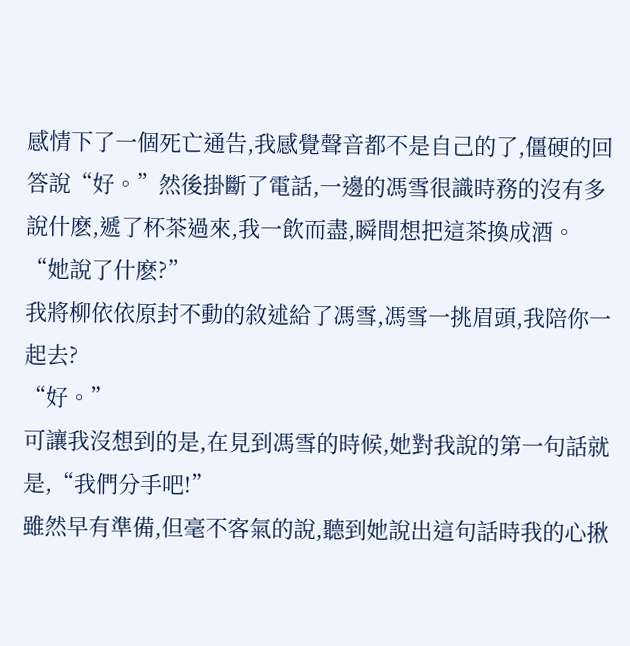感情下了一個死亡通告,我感覺聲音都不是自己的了,僵硬的回答說“好。”然後掛斷了電話,一邊的馮雪很識時務的沒有多說什麽,遞了杯茶過來,我一飲而盡,瞬間想把這茶換成酒。
“她說了什麽?”
我將柳依依原封不動的敘述給了馮雪,馮雪一挑眉頭,我陪你一起去?
“好。”
可讓我沒想到的是,在見到馮雪的時候,她對我說的第一句話就是,“我們分手吧!”
雖然早有準備,但毫不客氣的說,聽到她說出這句話時我的心揪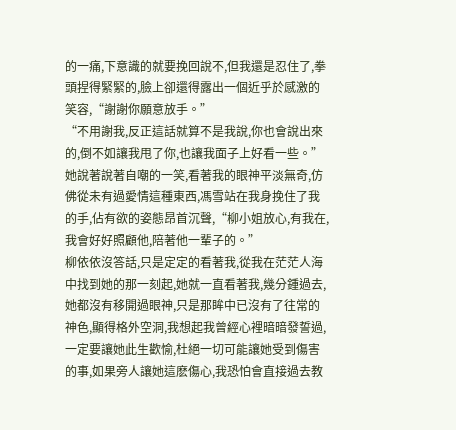的一痛,下意識的就要挽回說不,但我還是忍住了,拳頭捏得緊緊的,臉上卻還得露出一個近乎於感激的笑容,“謝謝你願意放手。”
“不用謝我,反正這話就算不是我說,你也會說出來的,倒不如讓我甩了你,也讓我面子上好看一些。”她說著說著自嘲的一笑,看著我的眼神平淡無奇,仿佛從未有過愛情這種東西,馮雪站在我身挽住了我的手,佔有欲的姿態昂首沉聲,“柳小姐放心,有我在,我會好好照顧他,陪著他一輩子的。”
柳依依沒答話,只是定定的看著我,從我在茫茫人海中找到她的那一刻起,她就一直看著我,幾分鍾過去,她都沒有移開過眼神,只是那眸中已沒有了往常的神色,顯得格外空洞,我想起我曾經心裡暗暗發誓過,一定要讓她此生歡愉,杜絕一切可能讓她受到傷害的事,如果旁人讓她這麽傷心,我恐怕會直接過去教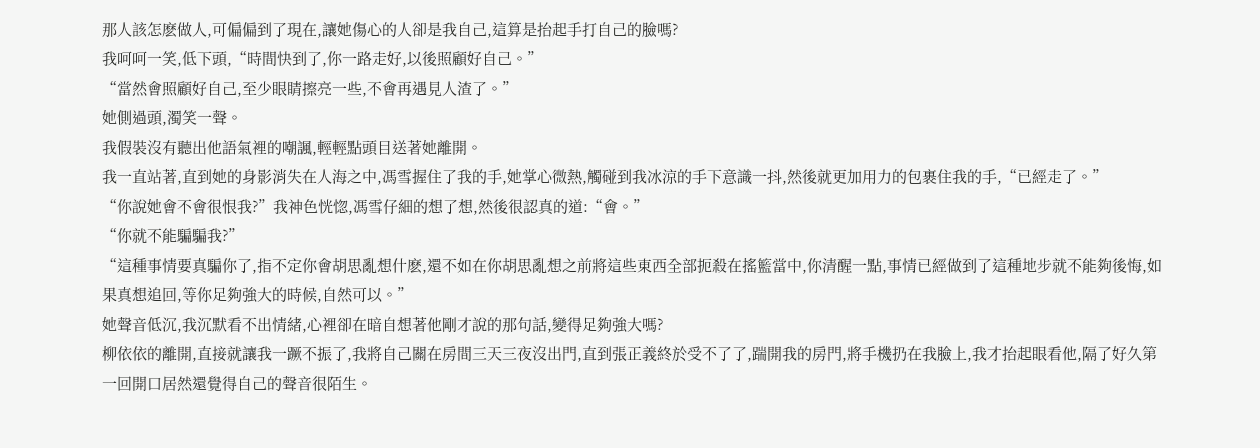那人該怎麽做人,可偏偏到了現在,讓她傷心的人卻是我自己,這算是抬起手打自己的臉嗎?
我呵呵一笑,低下頭,“時間快到了,你一路走好,以後照顧好自己。”
“當然會照顧好自己,至少眼睛擦亮一些,不會再遇見人渣了。”
她側過頭,濁笑一聲。
我假裝沒有聽出他語氣裡的嘲諷,輕輕點頭目送著她離開。
我一直站著,直到她的身影消失在人海之中,馮雪握住了我的手,她掌心微熱,觸碰到我冰涼的手下意識一抖,然後就更加用力的包裹住我的手,“已經走了。”
“你說她會不會很恨我?”我神色恍惚,馮雪仔細的想了想,然後很認真的道:“會。”
“你就不能騙騙我?”
“這種事情要真騙你了,指不定你會胡思亂想什麽,還不如在你胡思亂想之前將這些東西全部扼殺在搖籃當中,你清醒一點,事情已經做到了這種地步就不能夠後悔,如果真想追回,等你足夠強大的時候,自然可以。”
她聲音低沉,我沉默看不出情緒,心裡卻在暗自想著他剛才說的那句話,變得足夠強大嗎?
柳依依的離開,直接就讓我一蹶不振了,我將自己關在房間三天三夜沒出門,直到張正義終於受不了了,踹開我的房門,將手機扔在我臉上,我才抬起眼看他,隔了好久第一回開口居然還覺得自己的聲音很陌生。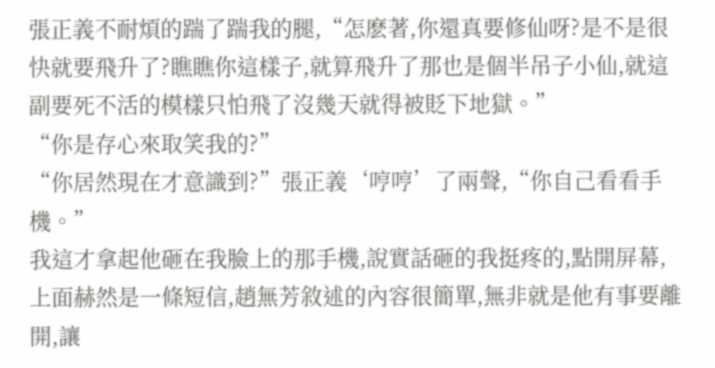張正義不耐煩的踹了踹我的腿,“怎麽著,你還真要修仙呀?是不是很快就要飛升了?瞧瞧你這樣子,就算飛升了那也是個半吊子小仙,就這副要死不活的模樣只怕飛了沒幾天就得被貶下地獄。”
“你是存心來取笑我的?”
“你居然現在才意識到?”張正義‘哼哼’了兩聲,“你自己看看手機。”
我這才拿起他砸在我臉上的那手機,說實話砸的我挺疼的,點開屏幕,上面赫然是一條短信,趙無芳敘述的內容很簡單,無非就是他有事要離開,讓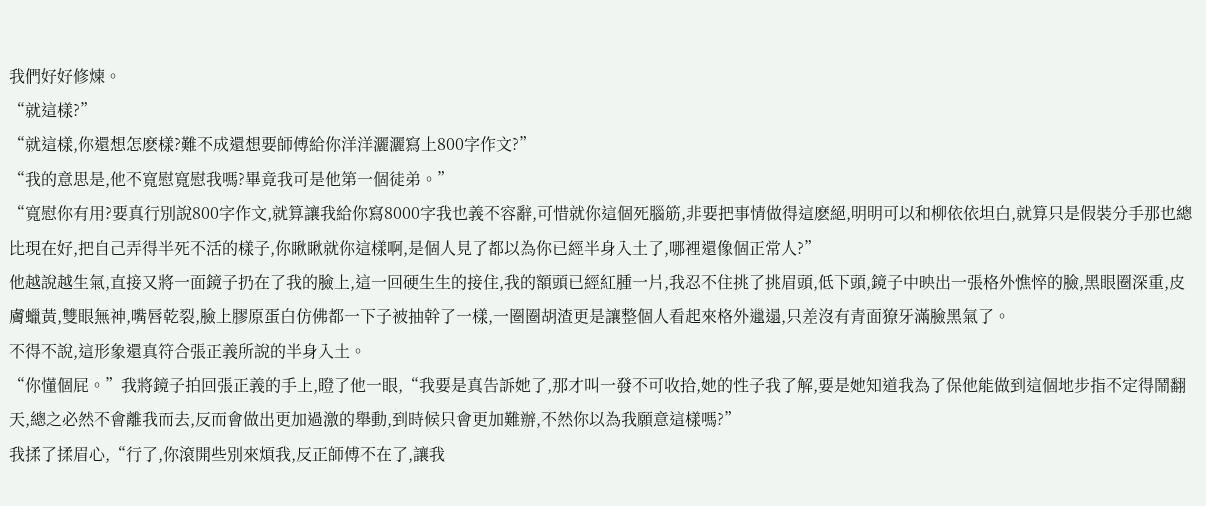我們好好修煉。
“就這樣?”
“就這樣,你還想怎麽樣?難不成還想要師傅給你洋洋灑灑寫上800字作文?”
“我的意思是,他不寬慰寬慰我嗎?畢竟我可是他第一個徒弟。”
“寬慰你有用?要真行別說800字作文,就算讓我給你寫8000字我也義不容辭,可惜就你這個死腦筋,非要把事情做得這麽絕,明明可以和柳依依坦白,就算只是假裝分手那也總比現在好,把自己弄得半死不活的樣子,你瞅瞅就你這樣啊,是個人見了都以為你已經半身入土了,哪裡還像個正常人?”
他越說越生氣,直接又將一面鏡子扔在了我的臉上,這一回硬生生的接住,我的額頭已經紅腫一片,我忍不住挑了挑眉頭,低下頭,鏡子中映出一張格外憔悴的臉,黑眼圈深重,皮膚蠟黃,雙眼無神,嘴唇乾裂,臉上膠原蛋白仿佛都一下子被抽幹了一樣,一圈圈胡渣更是讓整個人看起來格外邋遢,只差沒有青面獠牙滿臉黑氣了。
不得不說,這形象還真符合張正義所說的半身入土。
“你懂個屁。”我將鏡子拍回張正義的手上,瞪了他一眼,“我要是真告訴她了,那才叫一發不可收拾,她的性子我了解,要是她知道我為了保他能做到這個地步指不定得鬧翻天,總之必然不會離我而去,反而會做出更加過激的舉動,到時候只會更加難辦,不然你以為我願意這樣嗎?”
我揉了揉眉心,“行了,你滾開些別來煩我,反正師傅不在了,讓我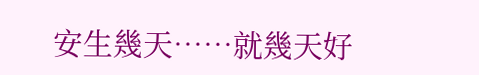安生幾天……就幾天好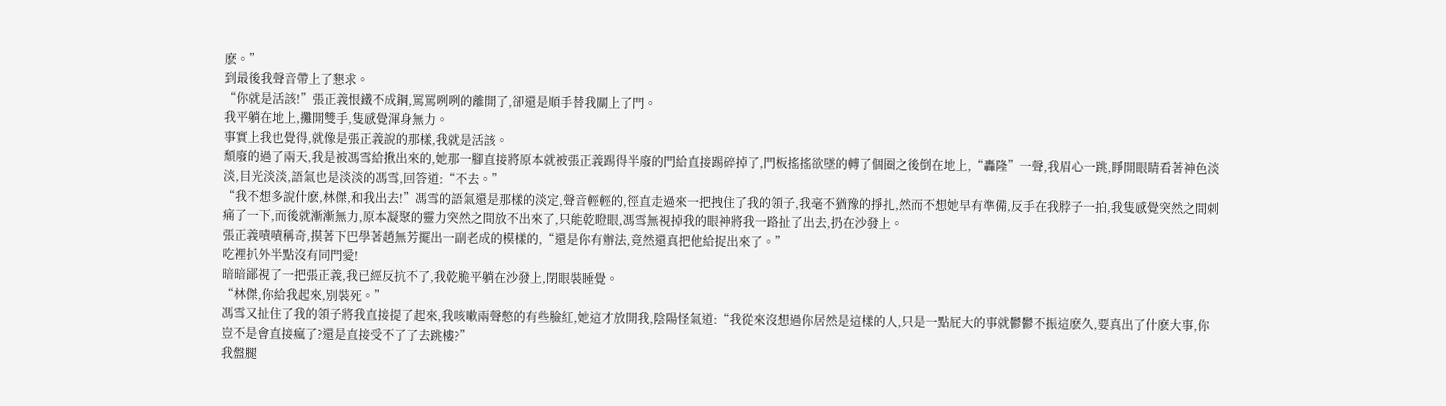麽。”
到最後我聲音帶上了懇求。
“你就是活該!”張正義恨鐵不成鋼,罵罵咧咧的離開了,卻還是順手替我關上了門。
我平躺在地上,攤開雙手,隻感覺渾身無力。
事實上我也覺得,就像是張正義說的那樣,我就是活該。
頹廢的過了兩天,我是被馮雪給揪出來的,她那一腳直接將原本就被張正義踢得半廢的門給直接踢碎掉了,門板搖搖欲墜的轉了個圈之後倒在地上,“轟隆”一聲,我眉心一跳,睜開眼睛看著神色淡淡,目光淡淡,語氣也是淡淡的馮雪,回答道:“不去。”
“我不想多說什麽,林傑,和我出去!”馮雪的語氣還是那樣的淡定,聲音輕輕的,徑直走過來一把拽住了我的領子,我毫不猶豫的掙扎,然而不想她早有準備,反手在我脖子一拍,我隻感覺突然之間刺痛了一下,而後就漸漸無力,原本凝聚的靈力突然之間放不出來了,只能乾瞪眼,馮雪無視掉我的眼神將我一路扯了出去,扔在沙發上。
張正義嘖嘖稱奇,摸著下巴學著趙無芳擺出一副老成的模樣的,“還是你有辦法,竟然還真把他給捉出來了。”
吃裡扒外半點沒有同門愛!
暗暗鄙視了一把張正義,我已經反抗不了,我乾脆平躺在沙發上,閉眼裝睡覺。
“林傑,你給我起來,別裝死。”
馮雪又扯住了我的領子將我直接提了起來,我咳嗽兩聲憋的有些臉紅,她這才放開我,陰陽怪氣道:“我從來沒想過你居然是這樣的人,只是一點屁大的事就鬱鬱不振這麽久,要真出了什麽大事,你豈不是會直接瘋了?還是直接受不了了去跳樓?”
我盤腿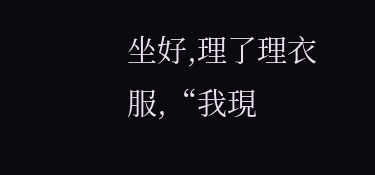坐好,理了理衣服,“我現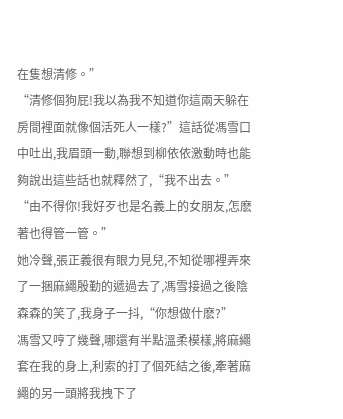在隻想清修。”
“清修個狗屁!我以為我不知道你這兩天躲在房間裡面就像個活死人一樣?”這話從馮雪口中吐出,我眉頭一動,聯想到柳依依激動時也能夠說出這些話也就釋然了,“我不出去。”
“由不得你!我好歹也是名義上的女朋友,怎麽著也得管一管。”
她冷聲,張正義很有眼力見兒,不知從哪裡弄來了一捆麻繩殷勤的遞過去了,馮雪接過之後陰森森的笑了,我身子一抖,“你想做什麽?”
馮雪又哼了幾聲,哪還有半點溫柔模樣,將麻繩套在我的身上,利索的打了個死結之後,牽著麻繩的另一頭將我拽下了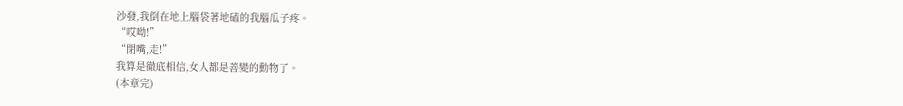沙發,我倒在地上腦袋著地磕的我腦瓜子疼。
“哎呦!”
“閉嘴,走!”
我算是徹底相信,女人都是善變的動物了。
(本章完)